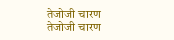तेजोजी चारण
तेजोजी चारण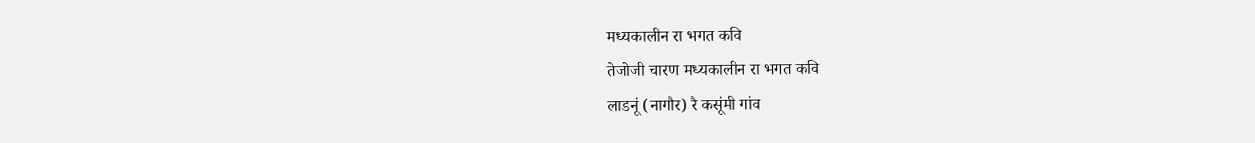मध्यकालीन रा भगत कवि
तेजोजी चारण मध्यकालीन रा भगत कवि
लाडनूं (नागौर) रै कसूंमी गांव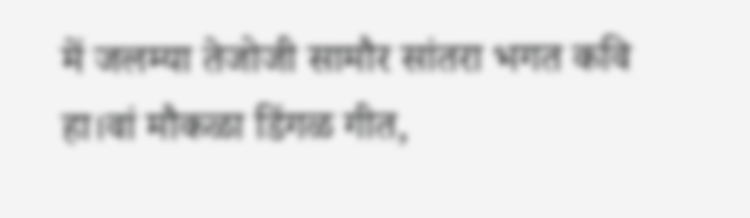में जलम्या तेजोजी सामौर सांतरा भगत कवि हा।वां मौकळा डिंगळ गीत,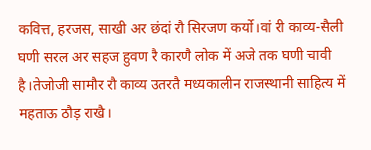कवित्त, हरजस, साखी अर छंदां रौ सिरजण कर्यो।वां री काव्य-सैली घणी सरल अर सहज हुवण रै कारणै लोक में अजे तक घणी चावी है।तेजोजी सामौर रौ काव्य उतरतै मध्यकालीन राजस्थानी साहित्य में महताऊ ठौड़ राखै।